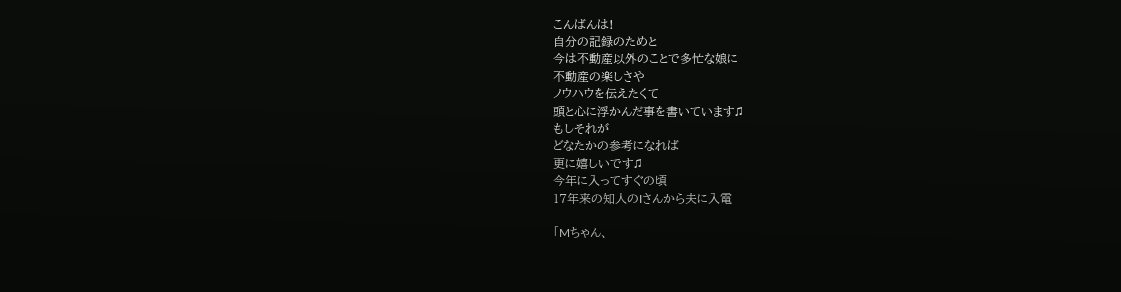こんばんは!
自分の記録のためと
今は不動産以外のことで多忙な娘に
不動産の楽しさや
ノウハウを伝えたくて
頭と心に浮かんだ事を書いています♫
もしそれが
どなたかの参考になれば
更に嬉しいです♫
今年に入ってすぐの頃
17年来の知人のIさんから夫に入電

「Mちゃん、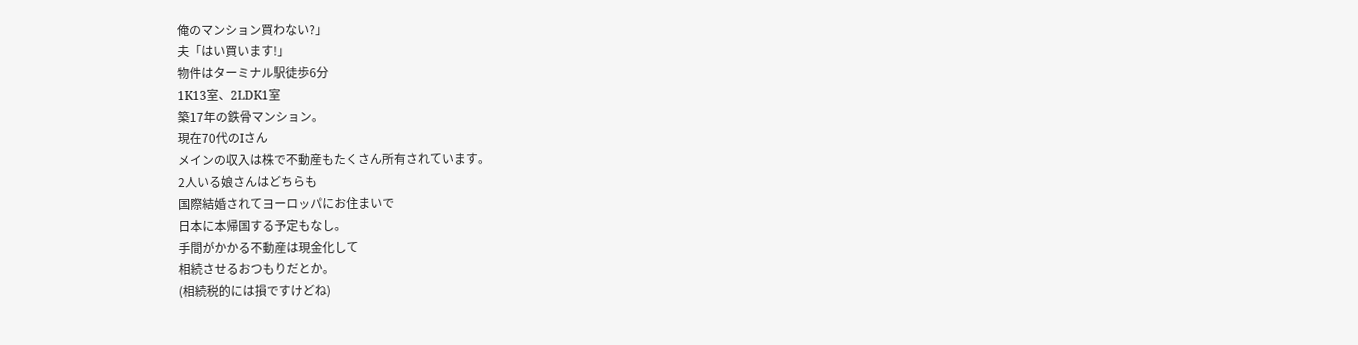俺のマンション買わない?」
夫「はい買います!」
物件はターミナル駅徒歩6分
1K13室、2LDK1室
築17年の鉄骨マンション。
現在70代のIさん
メインの収入は株で不動産もたくさん所有されています。
2人いる娘さんはどちらも
国際結婚されてヨーロッパにお住まいで
日本に本帰国する予定もなし。
手間がかかる不動産は現金化して
相続させるおつもりだとか。
(相続税的には損ですけどね)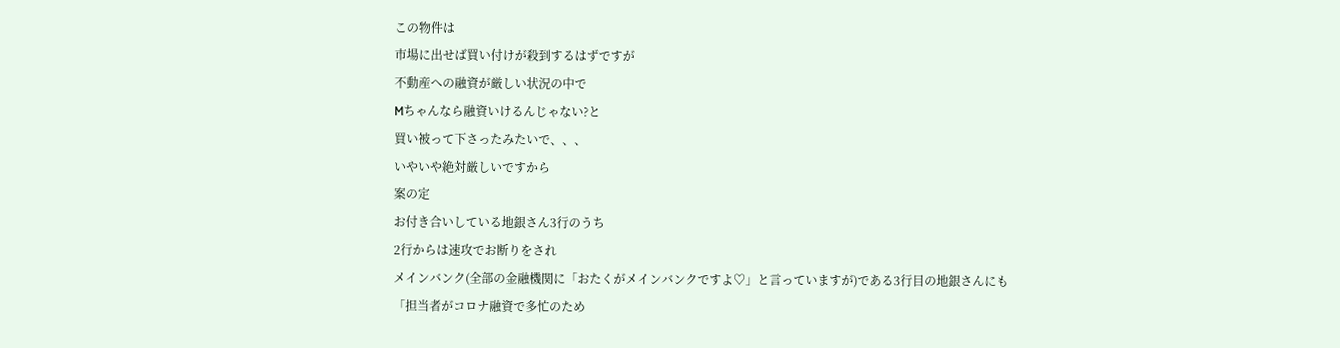この物件は
市場に出せば買い付けが殺到するはずですが
不動産への融資が厳しい状況の中で
Mちゃんなら融資いけるんじゃない?と
買い被って下さったみたいで、、、
いやいや絶対厳しいですから
案の定
お付き合いしている地銀さん3行のうち
2行からは速攻でお断りをされ
メインバンク(全部の金融機関に「おたくがメインバンクですよ♡」と言っていますが)である3行目の地銀さんにも
「担当者がコロナ融資で多忙のため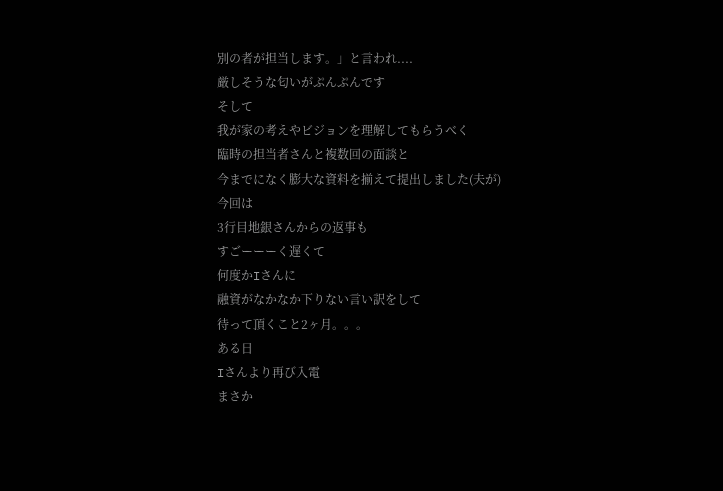別の者が担当します。」と言われ....
厳しそうな匂いがぷんぷんです
そして
我が家の考えやビジョンを理解してもらうべく
臨時の担当者さんと複数回の面談と
今までになく膨大な資料を揃えて提出しました(夫が)
今回は
3行目地銀さんからの返事も
すごーーーく遅くて
何度かIさんに
融資がなかなか下りない言い訳をして
待って頂くこと2ヶ月。。。
ある日
Iさんより再び入電
まさか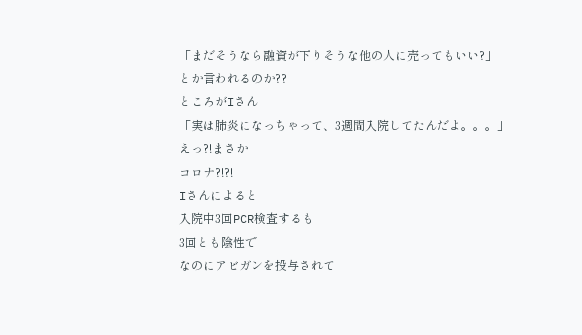「まだそうなら融資が下りそうな他の人に売ってもいい?」
とか言われるのか??
ところがIさん
「実は肺炎になっちゃって、3週間入院してたんだよ。。。」
えっ?!まさか
コロナ?!?!
Iさんによると
入院中3回PCR検査するも
3回とも陰性で
なのにアビガンを投与されて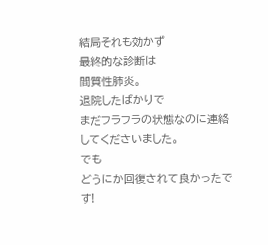結局それも効かず
最終的な診断は
間質性肺炎。
退院したばかりで
まだフラフラの状態なのに連絡してくださいました。
でも
どうにか回復されて良かったです!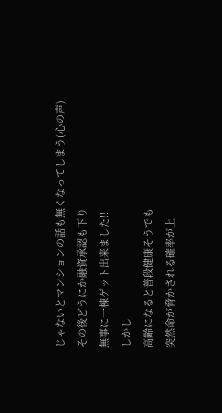じゃないとマンションの話も無くなってしまう(心の声)
その後どうにか融資承認も下り
無事に一棟ゲット出来ました!!
しかし
高齢になると普段健康そうでも
突然命が脅かされる確率が上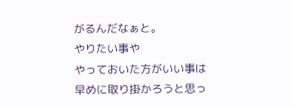がるんだなぁと。
やりたい事や
やっておいた方がいい事は
早めに取り掛かろうと思っ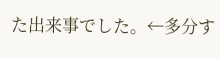た出来事でした。←多分す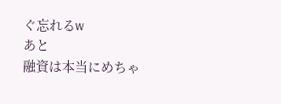ぐ忘れるw
あと
融資は本当にめちゃ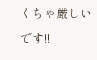くちゃ厳しいです!!